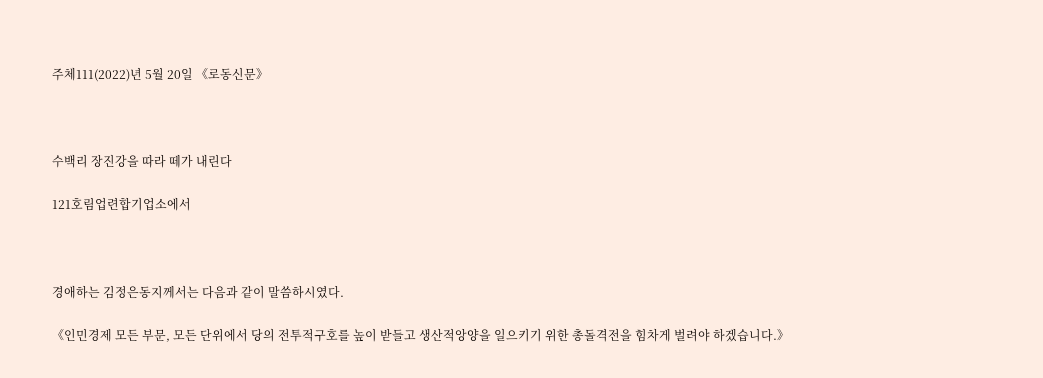주체111(2022)년 5월 20일 《로동신문》



수백리 장진강을 따라 떼가 내린다

121호림업련합기업소에서



경애하는 김정은동지께서는 다음과 같이 말씀하시였다.

《인민경제 모든 부문, 모든 단위에서 당의 전투적구호를 높이 받들고 생산적앙양을 일으키기 위한 총돌격전을 힘차게 벌려야 하겠습니다.》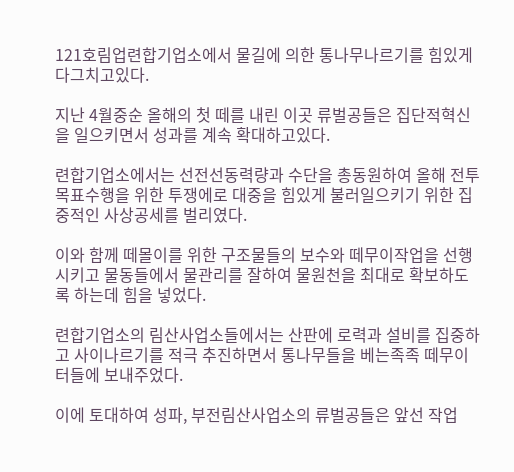121호림업련합기업소에서 물길에 의한 통나무나르기를 힘있게 다그치고있다.

지난 4월중순 올해의 첫 떼를 내린 이곳 류벌공들은 집단적혁신을 일으키면서 성과를 계속 확대하고있다.

련합기업소에서는 선전선동력량과 수단을 총동원하여 올해 전투목표수행을 위한 투쟁에로 대중을 힘있게 불러일으키기 위한 집중적인 사상공세를 벌리였다.

이와 함께 떼몰이를 위한 구조물들의 보수와 떼무이작업을 선행시키고 물동들에서 물관리를 잘하여 물원천을 최대로 확보하도록 하는데 힘을 넣었다.

련합기업소의 림산사업소들에서는 산판에 로력과 설비를 집중하고 사이나르기를 적극 추진하면서 통나무들을 베는족족 떼무이터들에 보내주었다.

이에 토대하여 성파, 부전림산사업소의 류벌공들은 앞선 작업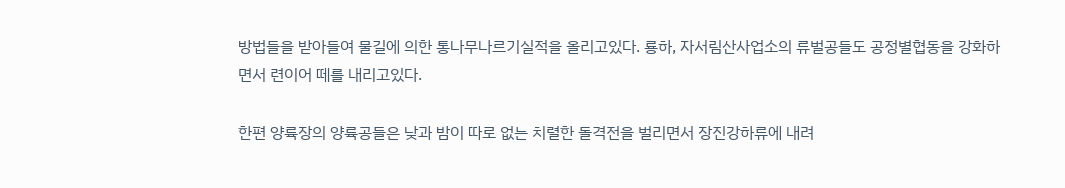방법들을 받아들여 물길에 의한 통나무나르기실적을 올리고있다. 룡하, 자서림산사업소의 류벌공들도 공정별협동을 강화하면서 련이어 떼를 내리고있다.

한편 양륙장의 양륙공들은 낮과 밤이 따로 없는 치렬한 돌격전을 벌리면서 장진강하류에 내려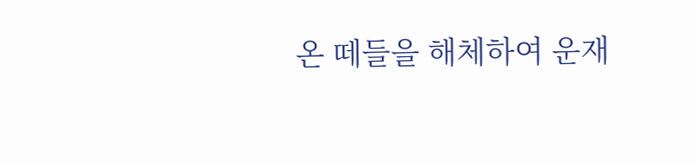온 떼들을 해체하여 운재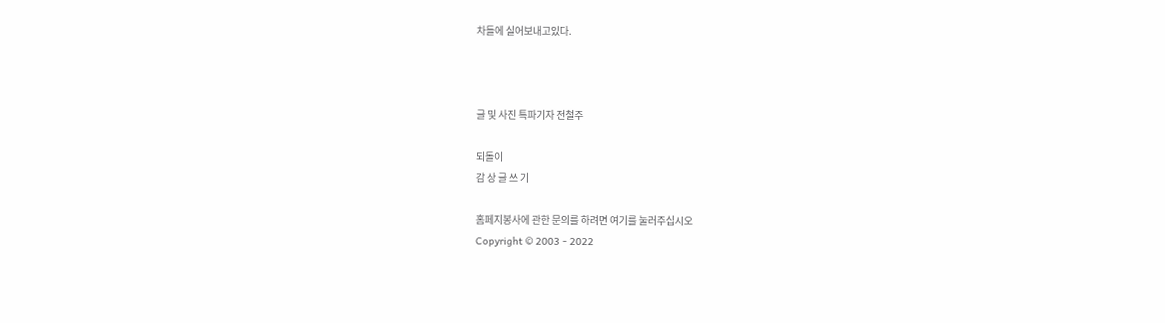차들에 실어보내고있다.



글 및 사진 특파기자 전철주

되돌이
감 상 글 쓰 기

홈페지봉사에 관한 문의를 하려면 여기를 눌러주십시오
Copyright © 2003 - 2022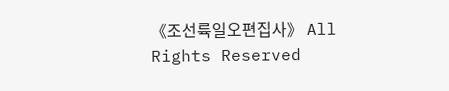《조선륙일오편집사》 All Rights Reserved